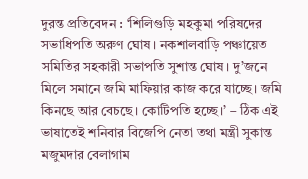দুরন্ত প্রতিবেদন : ‘শিলিগুড়ি মহকুমা পরিষদের সভাধিপতি অরুণ ঘোষ। নকশালবাড়ি পঞ্চায়েত সমিতির সহকারী সভাপতি সুশান্ত ঘোষ। দু’জনে মিলে সমানে জমি মাফিয়ার কাজ করে যাচ্ছে। জমি কিনছে আর বেচছে। কোটিপতি হচ্ছে।’ – ঠিক এই ভাষাতেই শনিবার বিজেপি নেতা তথা মন্ত্রী সুকান্ত মজুমদার বেলাগাম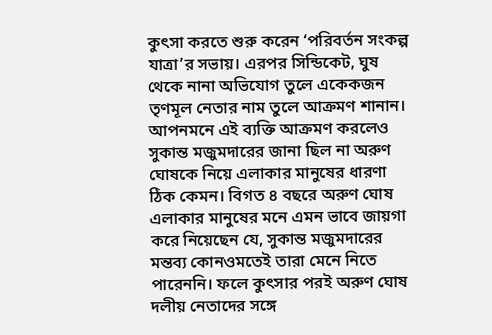কুৎসা করতে শুরু করেন ‘পরিবর্তন সংকল্প যাত্রা’র সভায়। এরপর সিন্ডিকেট, ঘুষ থেকে নানা অভিযোগ তুলে একেকজন তৃণমূল নেতার নাম তুলে আক্রমণ শানান। আপনমনে এই ব্যক্তি আক্রমণ করলেও সুকান্ত মজুমদারের জানা ছিল না অরুণ ঘোষকে নিয়ে এলাকার মানুষের ধারণা ঠিক কেমন। বিগত ৪ বছরে অরুণ ঘোষ এলাকার মানুষের মনে এমন ভাবে জায়গা করে নিয়েছেন যে, সুকান্ত মজুমদারের মন্তব্য কোনওমতেই তারা মেনে নিতে পারেননি। ফলে কুৎসার পরই অরুণ ঘোষ দলীয় নেতাদের সঙ্গে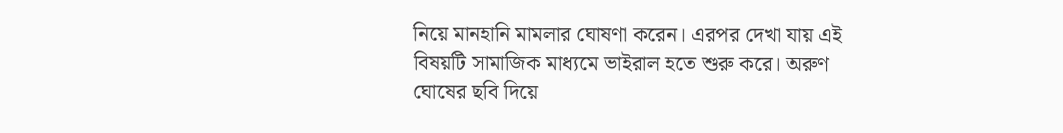নিয়ে মানহানি মামলার ঘোষণা করেন। এরপর দেখা যায় এই বিষয়টি সামাজিক মাধ্যমে ভাইরাল হতে শুরু করে। অরুণ ঘোষের ছবি দিয়ে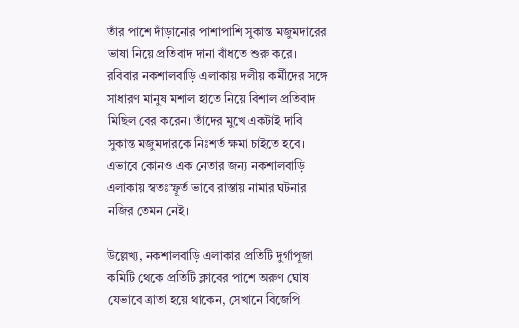তাঁর পাশে দাঁড়ানোর পাশাপাশি সুকান্ত মজুমদারের ভাষা নিয়ে প্রতিবাদ দানা বাঁধতে শুরু করে। রবিবার নকশালবাড়ি এলাকায় দলীয় কর্মীদের সঙ্গে সাধারণ মানুষ মশাল হাতে নিয়ে বিশাল প্রতিবাদ মিছিল বের করেন। তাঁদের মুখে একটাই দাবি সুকান্ত মজুমদারকে নিঃশর্ত ক্ষমা চাইতে হবে। এভাবে কোনও এক নেতার জন্য নকশালবাড়ি এলাকায় স্বতঃস্ফূর্ত ভাবে রাস্তায় নামার ঘটনার নজির তেমন নেই।

উল্লেখ্য, নকশালবাড়ি এলাকার প্রতিটি দুর্গাপূজা কমিটি থেকে প্রতিটি ক্লাবের পাশে অরুণ ঘোষ যেভাবে ত্রাতা হয়ে থাকেন, সেখানে বিজেপি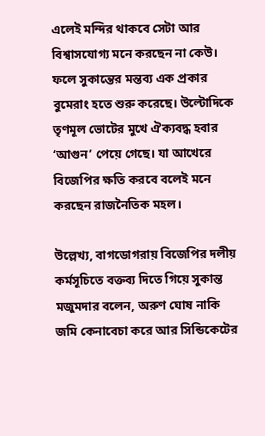এলেই মন্দির থাকবে সেটা আর বিশ্বাসযোগ্য মনে করছেন না কেউ। ফলে সুকান্তের মন্তব্য এক প্রকার বুমেরাং হতে শুরু করেছে। উল্টোদিকে তৃণমূল ভোটের মুখে ঐক্যবদ্ধ হবার ‘আগুন’ পেয়ে গেছে। যা আখেরে বিজেপির ক্ষতি করবে বলেই মনে করছেন রাজনৈতিক মহল।

উল্লেখ্য, বাগডোগরায় বিজেপির দলীয় কর্মসূচিতে বক্তব্য দিতে গিয়ে সুকান্ত মজুমদার বলেন, অরুণ ঘোষ নাকি জমি কেনাবেচা করে আর সিন্ডিকেটের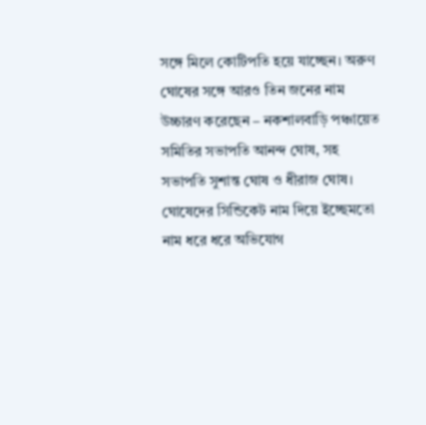সঙ্গে মিলে কোটিপতি হয়ে যাচ্ছেন। অরুণ ঘোষের সঙ্গে আরও তিন জনের নাম উচ্চারণ করেছেন – নকশালবাড়ি পঞ্চায়েত সমিতির সভাপতি আনন্দ ঘোষ, সহ সভাপতি সুশান্ত ঘোষ ও ধীরাজ ঘোষ। ঘোষেদের সিন্ডিকেট নাম দিয়ে ইচ্ছেমতো নাম ধরে ধরে অভিযোগ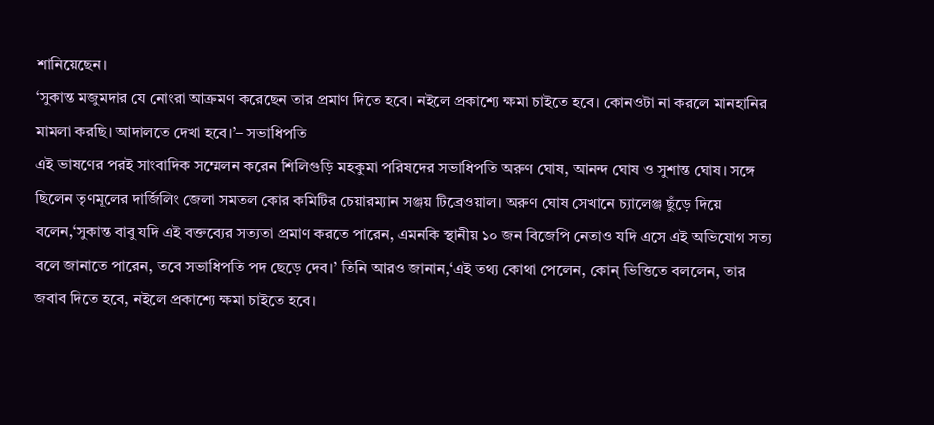শানিয়েছেন।
‘সুকান্ত মজুমদার যে নোংরা আক্রমণ করেছেন তার প্রমাণ দিতে হবে। নইলে প্রকাশ্যে ক্ষমা চাইতে হবে। কোনওটা না করলে মানহানির মামলা করছি। আদালতে দেখা হবে।’– সভাধিপতি
এই ভাষণের পরই সাংবাদিক সম্মেলন করেন শিলিগুড়ি মহকুমা পরিষদের সভাধিপতি অরুণ ঘোষ, আনন্দ ঘোষ ও সুশান্ত ঘোষ। সঙ্গে ছিলেন তৃণমূলের দার্জিলিং জেলা সমতল কোর কমিটির চেয়ারম্যান সঞ্জয় টিব্রেওয়াল। অরুণ ঘোষ সেখানে চ্যালেঞ্জ ছুঁড়ে দিয়ে বলেন,‘সুকান্ত বাবু যদি এই বক্তব্যের সত্যতা প্রমাণ করতে পারেন, এমনকি স্থানীয় ১০ জন বিজেপি নেতাও যদি এসে এই অভিযোগ সত্য বলে জানাতে পারেন, তবে সভাধিপতি পদ ছেড়ে দেব।’ তিনি আরও জানান,‘এই তথ্য কোথা পেলেন, কোন্ ভিত্তিতে বললেন, তার জবাব দিতে হবে, নইলে প্রকাশ্যে ক্ষমা চাইতে হবে।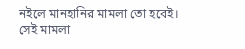নইলে মানহানির মামলা তো হবেই। সেই মামলা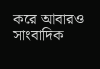করে আবারও সাংবাদিক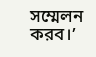সম্মেলন করব।’